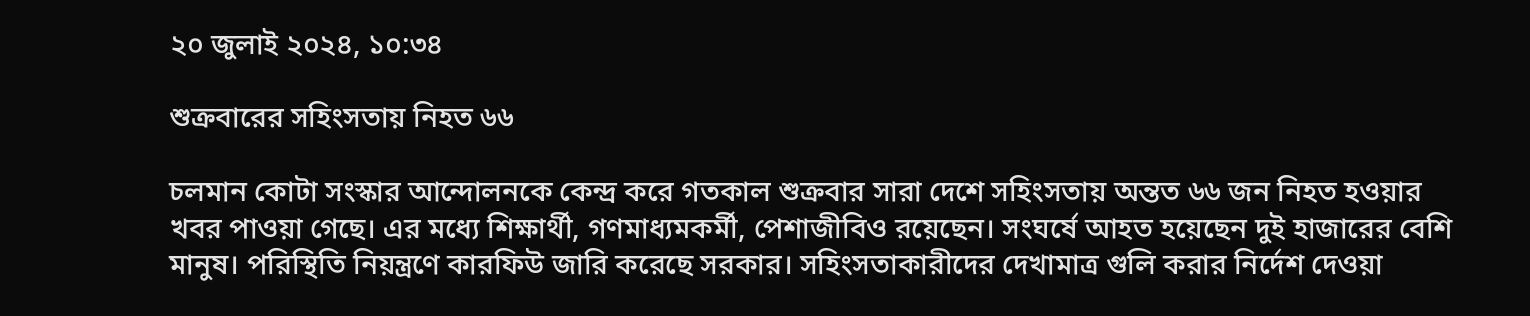২০ জুলাই ২০২৪, ১০:৩৪

শুক্রবারের সহিংসতায় নিহত ৬৬

চলমান কোটা সংস্কার আন্দোলনকে কেন্দ্র করে গতকাল শুক্রবার সারা দেশে সহিংসতায় অন্তত ৬৬ জন নিহত হওয়ার খবর পাওয়া গেছে। এর মধ্যে শিক্ষার্থী, গণমাধ্যমকর্মী, পেশাজীবিও রয়েছেন। সংঘর্ষে আহত হয়েছেন দুই হাজারের বেশি মানুষ। পরিস্থিতি নিয়ন্ত্রণে কারফিউ জারি করেছে সরকার। সহিংসতাকারীদের দেখামাত্র গুলি করার নির্দেশ দেওয়া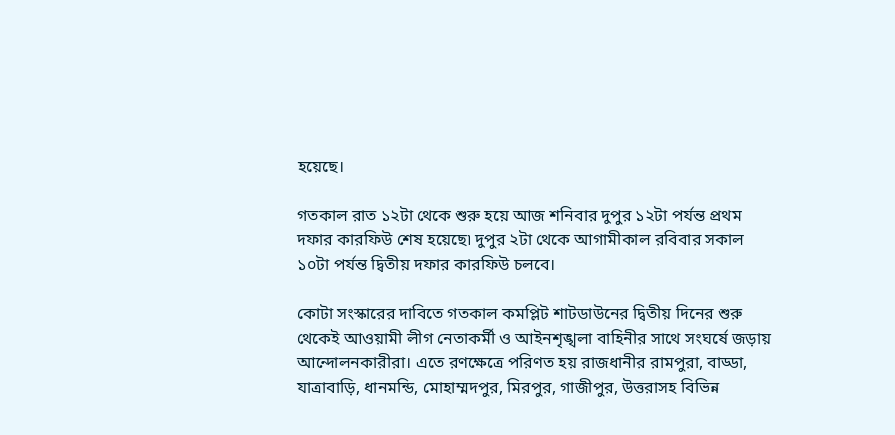হয়েছে।

গতকাল রাত ১২টা থেকে শুরু হয়ে আজ শনিবার দুপুর ১২টা পর্যন্ত প্রথম দফার কারফিউ শেষ হয়েছে৷ দুপুর ২টা থেকে আগামীকাল রবিবার সকাল ১০টা পর্যন্ত দ্বিতীয় দফার কারফিউ চলবে।

কোটা সংস্কারের দাবিতে গতকাল কমপ্লিট শাটডাউনের দ্বিতীয় দিনের শুরু থেকেই আওয়ামী লীগ নেতাকর্মী ও আইনশৃঙ্খলা বাহিনীর সাথে সংঘর্ষে জড়ায় আন্দোলনকারীরা। এতে রণক্ষেত্রে পরিণত হয় রাজধানীর রামপুরা, বাড্ডা, যাত্রাবাড়ি, ধানমন্ডি, মোহাম্মদপুর, মিরপুর, গাজীপুর, উত্তরাসহ বিভিন্ন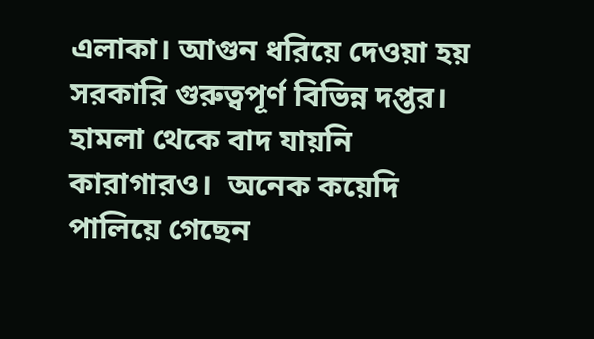এলাকা। আগুন ধরিয়ে দেওয়া হয় সরকারি গুরুত্বপূর্ণ বিভিন্ন দপ্তর। হামলা থেকে বাদ যায়নি কারাগারও।  অনেক কয়েদি পালিয়ে গেছেন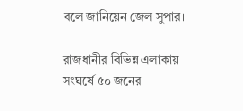বলে জানিয়েন জেল সুপার।

রাজধানীর বিভিন্ন এলাকায় সংঘর্ষে ৫০ জনের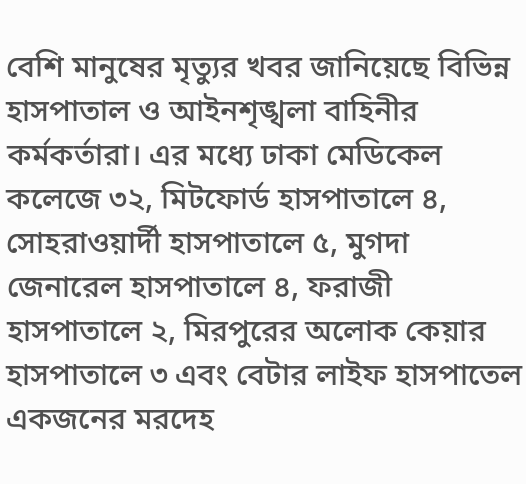বেশি মানুষের মৃত্যুর খবর জানিয়েছে বিভিন্ন হাসপাতাল ও আইনশৃঙ্খলা বাহিনীর কর্মকর্তারা। এর মধ্যে ঢাকা মেডিকেল কলেজে ৩২, মিটফোর্ড হাসপাতালে ৪, সোহরাওয়ার্দী হাসপাতালে ৫, মুগদা জেনারেল হাসপাতালে ৪, ফরাজী হাসপাতালে ২, মিরপুরের অলোক কেয়ার হাসপাতালে ৩ এবং বেটার লাইফ হাসপাতেল একজনের মরদেহ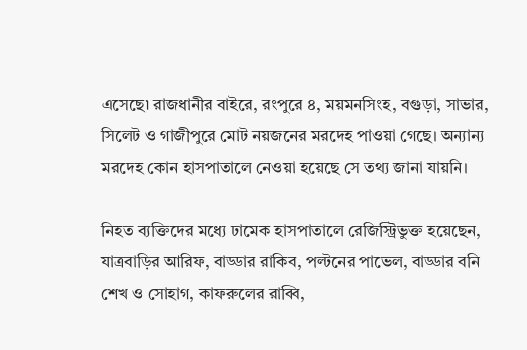এসেছে৷ রাজধানীর বাইরে, রংপুরে ৪, ময়মনসিংহ, বগুড়া, সাভার, সিলেট ও গাজীপুরে মোট নয়জনের মরদেহ পাওয়া গেছে। অন্যান্য মরদেহ কোন হাসপাতালে নেওয়া হয়েছে সে তথ্য জানা যায়নি।

নিহত ব্যক্তিদের মধ্যে ঢামেক হাসপাতালে রেজিস্ট্রিভুক্ত হয়েছেন, যাত্রবাড়ির আরিফ, বাড্ডার রাকিব, পল্টনের পাভেল, বাড্ডার বনি শেখ ও সোহাগ, কাফরুলের রাব্বি,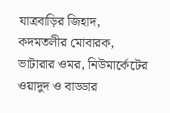যাত্রবাড়ির জিহাদ, কদমতলীর মোবারক, ভাটারার ওমর, নিউমার্কেটের ওয়াদুদ ও বাড্ডার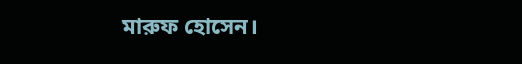মারুফ হোসেন।